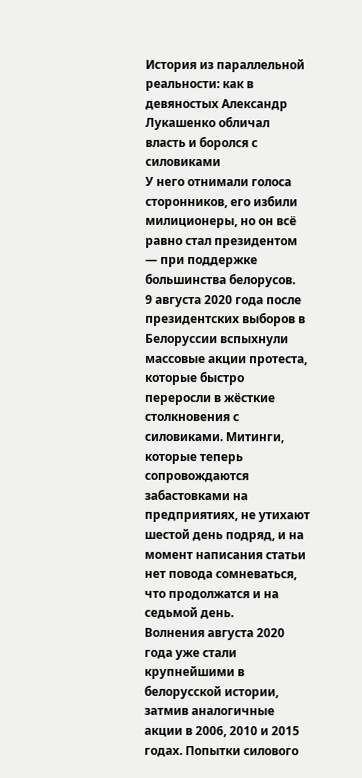История из параллельной реальности: как в девяностых Александр Лукашенко обличал власть и боролся с силовиками
У него отнимали голоса сторонников, его избили милиционеры, но он всё равно стал президентом — при поддержке большинства белорусов.
9 августа 2020 года после президентских выборов в Белоруссии вспыхнули массовые акции протеста, которые быстро переросли в жёсткие столкновения с силовиками. Митинги, которые теперь сопровождаются забастовками на предприятиях, не утихают шестой день подряд, и на момент написания статьи нет повода сомневаться, что продолжатся и на седьмой день.
Волнения августа 2020 года уже стали крупнейшими в белорусской истории, затмив аналогичные акции в 2006, 2010 и 2015 годах. Попытки силового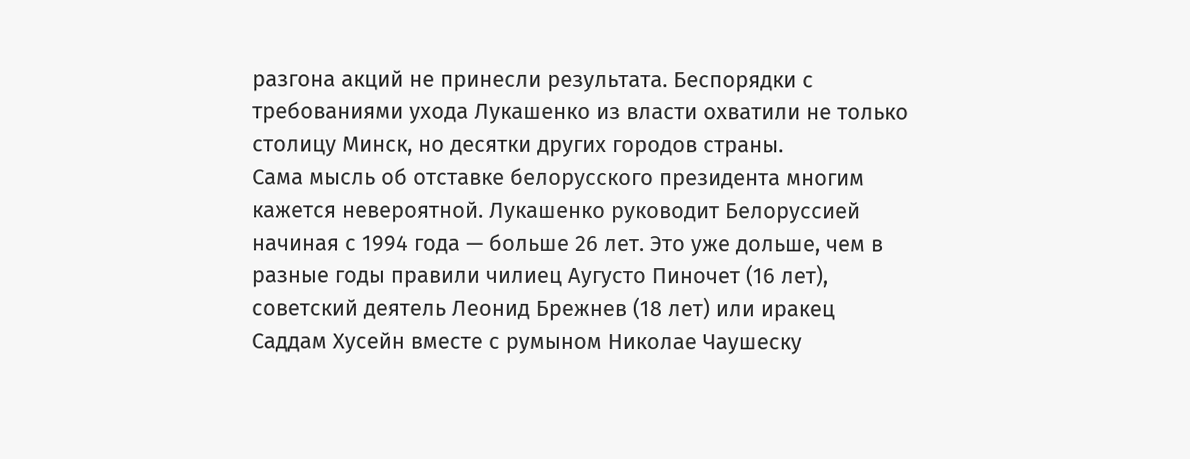разгона акций не принесли результата. Беспорядки с требованиями ухода Лукашенко из власти охватили не только столицу Минск, но десятки других городов страны.
Сама мысль об отставке белорусского президента многим кажется невероятной. Лукашенко руководит Белоруссией начиная с 1994 года — больше 26 лет. Это уже дольше, чем в разные годы правили чилиец Аугусто Пиночет (16 лет), советский деятель Леонид Брежнев (18 лет) или иракец Саддам Хусейн вместе с румыном Николае Чаушеску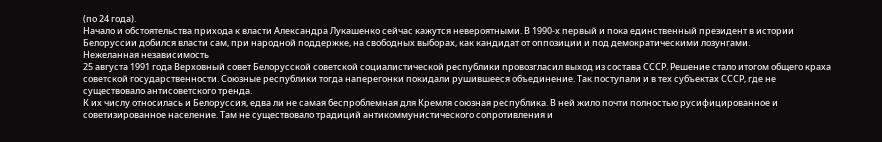(по 24 года).
Начало и обстоятельства прихода к власти Александра Лукашенко сейчас кажутся невероятными. В 1990-х первый и пока единственный президент в истории Белоруссии добился власти сам, при народной поддержке, на свободных выборах, как кандидат от оппозиции и под демократическими лозунгами.
Нежеланная независимость
25 августа 1991 года Верховный совет Белорусской советской социалистической республики провозгласил выход из состава СССР. Решение стало итогом общего краха советской государственности. Союзные республики тогда наперегонки покидали рушившееся объединение. Так поступали и в тех субъектах СССР, где не существовало антисоветского тренда.
К их числу относилась и Белоруссия, едва ли не самая беспроблемная для Кремля союзная республика. В ней жило почти полностью русифицированное и советизированное население. Там не существовало традиций антикоммунистического сопротивления и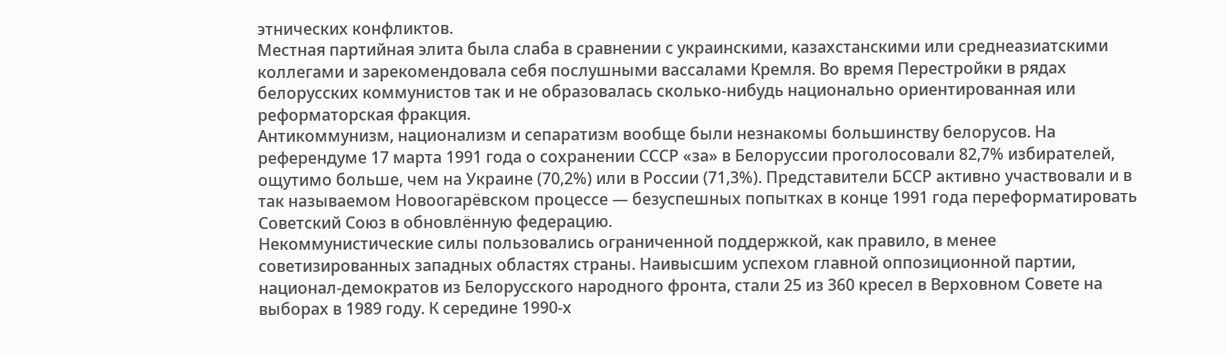этнических конфликтов.
Местная партийная элита была слаба в сравнении с украинскими, казахстанскими или среднеазиатскими коллегами и зарекомендовала себя послушными вассалами Кремля. Во время Перестройки в рядах белорусских коммунистов так и не образовалась сколько-нибудь национально ориентированная или реформаторская фракция.
Антикоммунизм, национализм и сепаратизм вообще были незнакомы большинству белорусов. На референдуме 17 марта 1991 года о сохранении СССР «за» в Белоруссии проголосовали 82,7% избирателей, ощутимо больше, чем на Украине (70,2%) или в России (71,3%). Представители БССР активно участвовали и в так называемом Новоогарёвском процессе — безуспешных попытках в конце 1991 года переформатировать Советский Союз в обновлённую федерацию.
Некоммунистические силы пользовались ограниченной поддержкой, как правило, в менее советизированных западных областях страны. Наивысшим успехом главной оппозиционной партии, национал-демократов из Белорусского народного фронта, стали 25 из 360 кресел в Верховном Совете на выборах в 1989 году. К середине 1990-х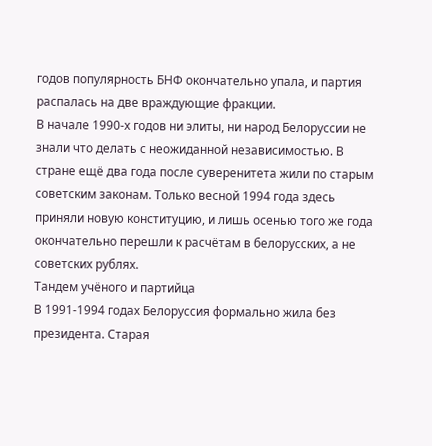годов популярность БНФ окончательно упала, и партия распалась на две враждующие фракции.
В начале 1990-х годов ни элиты, ни народ Белоруссии не знали что делать с неожиданной независимостью. В стране ещё два года после суверенитета жили по старым советским законам. Только весной 1994 года здесь приняли новую конституцию, и лишь осенью того же года окончательно перешли к расчётам в белорусских, а не советских рублях.
Тандем учёного и партийца
В 1991-1994 годах Белоруссия формально жила без президента. Старая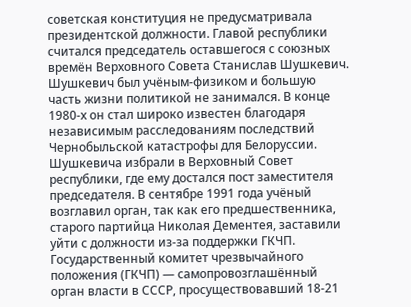советская конституция не предусматривала президентской должности. Главой республики считался председатель оставшегося с союзных времён Верховного Совета Станислав Шушкевич.
Шушкевич был учёным-физиком и большую часть жизни политикой не занимался. В конце 1980-х он стал широко известен благодаря независимым расследованиям последствий Чернобыльской катастрофы для Белоруссии. Шушкевича избрали в Верховный Совет республики, где ему достался пост заместителя председателя. В сентябре 1991 года учёный возглавил орган, так как его предшественника, старого партийца Николая Дементея, заставили уйти с должности из-за поддержки ГКЧП.
Государственный комитет чрезвычайного положения (ГКЧП) — самопровозглашённый орган власти в СССР, просуществовавший 18-21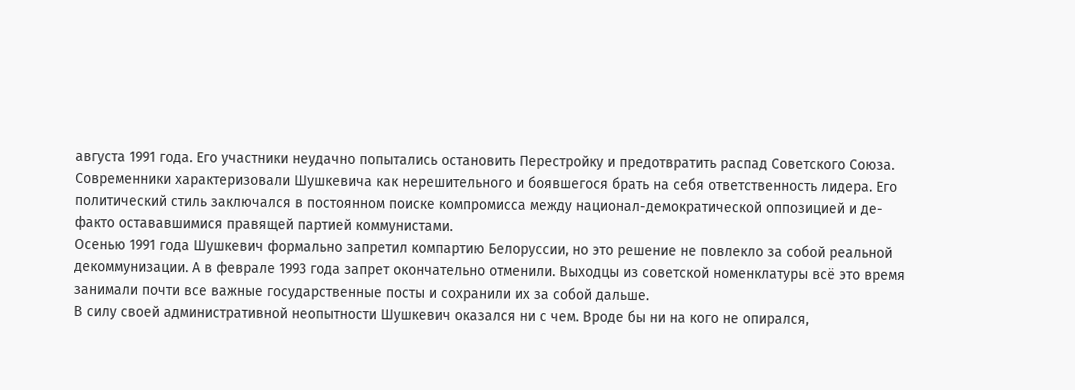августа 1991 года. Его участники неудачно попытались остановить Перестройку и предотвратить распад Советского Союза.
Современники характеризовали Шушкевича как нерешительного и боявшегося брать на себя ответственность лидера. Его политический стиль заключался в постоянном поиске компромисса между национал-демократической оппозицией и де-факто остававшимися правящей партией коммунистами.
Осенью 1991 года Шушкевич формально запретил компартию Белоруссии, но это решение не повлекло за собой реальной декоммунизации. А в феврале 1993 года запрет окончательно отменили. Выходцы из советской номенклатуры всё это время занимали почти все важные государственные посты и сохранили их за собой дальше.
В силу своей административной неопытности Шушкевич оказался ни с чем. Вроде бы ни на кого не опирался,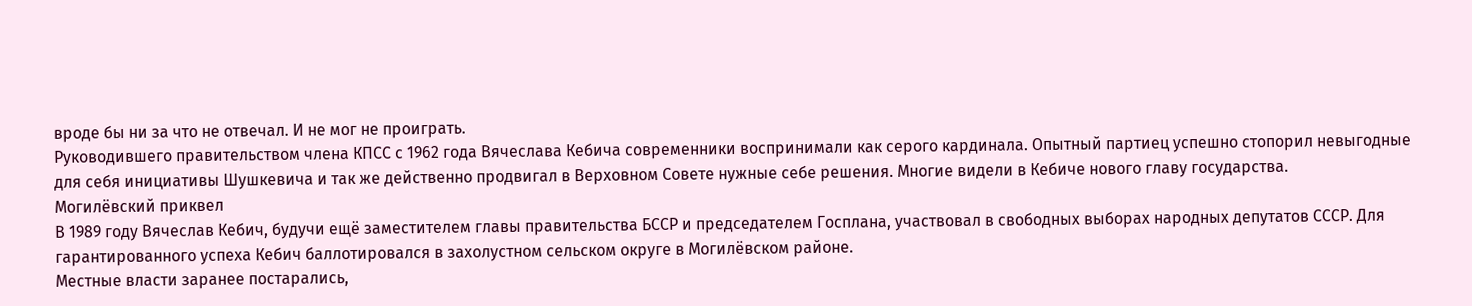вроде бы ни за что не отвечал. И не мог не проиграть.
Руководившего правительством члена КПСС с 1962 года Вячеслава Кебича современники воспринимали как серого кардинала. Опытный партиец успешно стопорил невыгодные для себя инициативы Шушкевича и так же действенно продвигал в Верховном Совете нужные себе решения. Многие видели в Кебиче нового главу государства.
Могилёвский приквел
В 1989 году Вячеслав Кебич, будучи ещё заместителем главы правительства БССР и председателем Госплана, участвовал в свободных выборах народных депутатов СССР. Для гарантированного успеха Кебич баллотировался в захолустном сельском округе в Могилёвском районе.
Местные власти заранее постарались,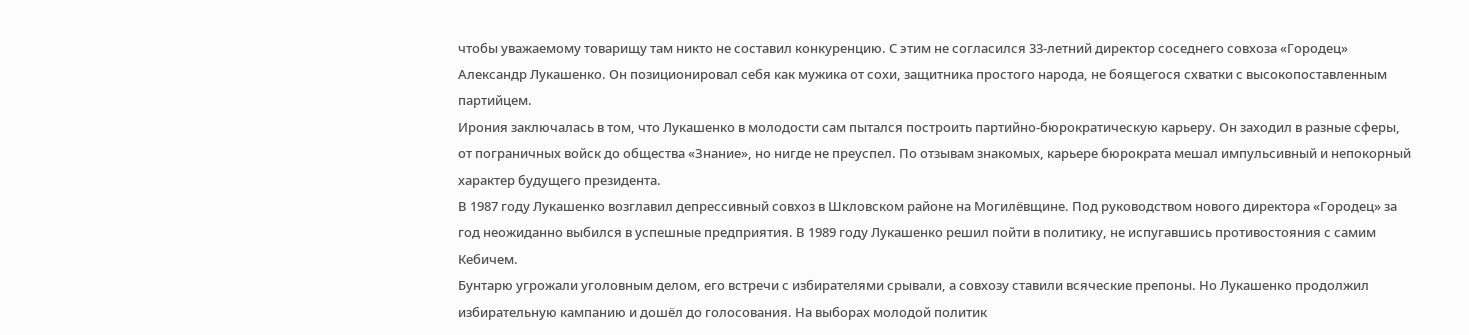чтобы уважаемому товарищу там никто не составил конкуренцию. С этим не согласился 33-летний директор соседнего совхоза «Городец» Александр Лукашенко. Он позиционировал себя как мужика от сохи, защитника простого народа, не боящегося схватки с высокопоставленным партийцем.
Ирония заключалась в том, что Лукашенко в молодости сам пытался построить партийно-бюрократическую карьеру. Он заходил в разные сферы, от пограничных войск до общества «Знание», но нигде не преуспел. По отзывам знакомых, карьере бюрократа мешал импульсивный и непокорный характер будущего президента.
В 1987 году Лукашенко возглавил депрессивный совхоз в Шкловском районе на Могилёвщине. Под руководством нового директора «Городец» за год неожиданно выбился в успешные предприятия. В 1989 году Лукашенко решил пойти в политику, не испугавшись противостояния с самим Кебичем.
Бунтарю угрожали уголовным делом, его встречи с избирателями срывали, а совхозу ставили всяческие препоны. Но Лукашенко продолжил избирательную кампанию и дошёл до голосования. На выборах молодой политик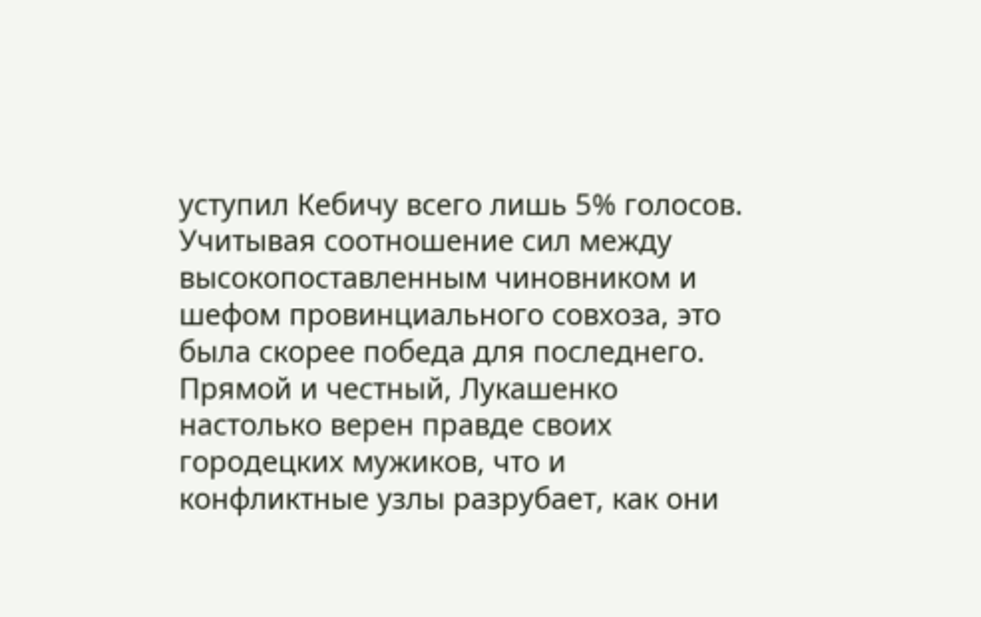уступил Кебичу всего лишь 5% голосов. Учитывая соотношение сил между высокопоставленным чиновником и шефом провинциального совхоза, это была скорее победа для последнего.
Прямой и честный, Лукашенко настолько верен правде своих городецких мужиков, что и конфликтные узлы разрубает, как они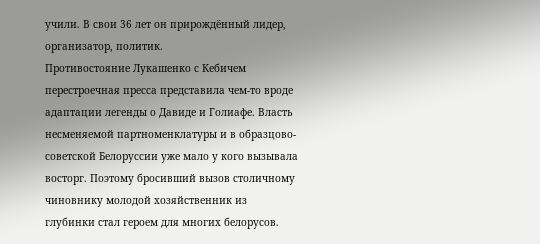учили. В свои 36 лет он прирождённый лидер, организатор, политик.
Противостояние Лукашенко с Кебичем перестроечная пресса представила чем-то вроде адаптации легенды о Давиде и Голиафе. Власть несменяемой партноменклатуры и в образцово-советской Белоруссии уже мало у кого вызывала восторг. Поэтому бросивший вызов столичному чиновнику молодой хозяйственник из глубинки стал героем для многих белорусов.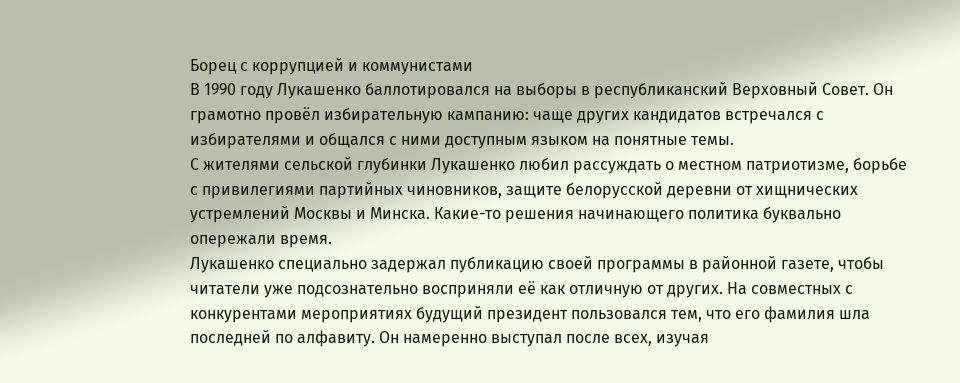Борец с коррупцией и коммунистами
В 1990 году Лукашенко баллотировался на выборы в республиканский Верховный Совет. Он грамотно провёл избирательную кампанию: чаще других кандидатов встречался с избирателями и общался с ними доступным языком на понятные темы.
С жителями сельской глубинки Лукашенко любил рассуждать о местном патриотизме, борьбе с привилегиями партийных чиновников, защите белорусской деревни от хищнических устремлений Москвы и Минска. Какие-то решения начинающего политика буквально опережали время.
Лукашенко специально задержал публикацию своей программы в районной газете, чтобы читатели уже подсознательно восприняли её как отличную от других. На совместных с конкурентами мероприятиях будущий президент пользовался тем, что его фамилия шла последней по алфавиту. Он намеренно выступал после всех, изучая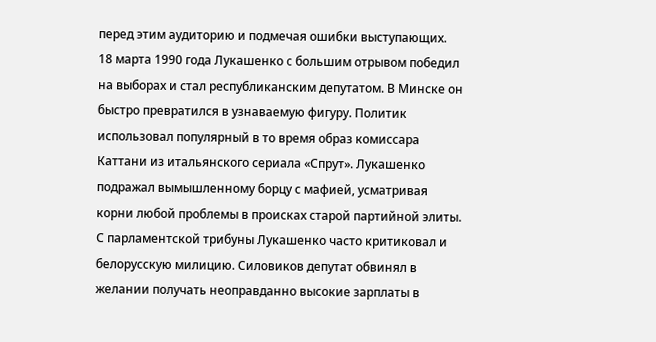перед этим аудиторию и подмечая ошибки выступающих.
18 марта 1990 года Лукашенко c большим отрывом победил на выборах и стал республиканским депутатом. В Минске он быстро превратился в узнаваемую фигуру. Политик использовал популярный в то время образ комиссара Каттани из итальянского сериала «Спрут». Лукашенко подражал вымышленному борцу с мафией, усматривая корни любой проблемы в происках старой партийной элиты.
С парламентской трибуны Лукашенко часто критиковал и белорусскую милицию. Силовиков депутат обвинял в желании получать неоправданно высокие зарплаты в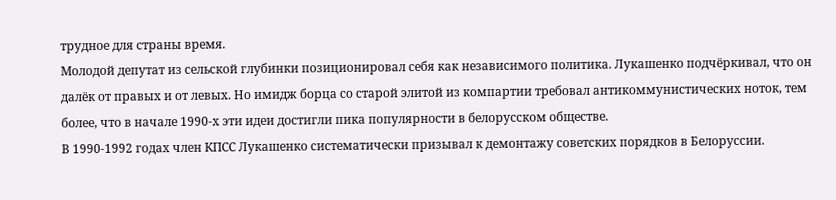трудное для страны время.
Молодой депутат из сельской глубинки позиционировал себя как независимого политика. Лукашенко подчёркивал, что он далёк от правых и от левых. Но имидж борца со старой элитой из компартии требовал антикоммунистических ноток, тем более, что в начале 1990-х эти идеи достигли пика популярности в белорусском обществе.
В 1990-1992 годах член КПСС Лукашенко систематически призывал к демонтажу советских порядков в Белоруссии.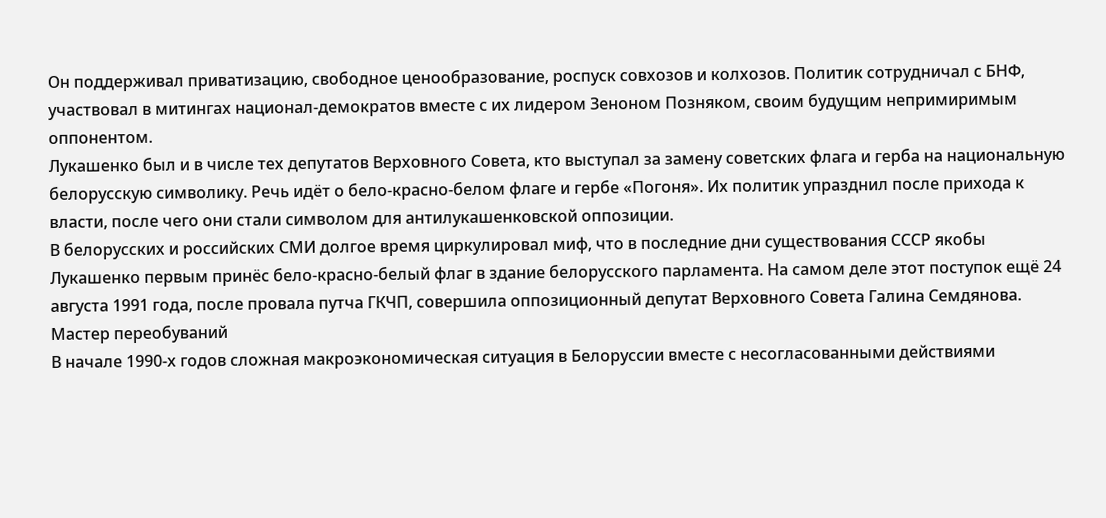Он поддерживал приватизацию, свободное ценообразование, роспуск совхозов и колхозов. Политик сотрудничал с БНФ, участвовал в митингах национал-демократов вместе с их лидером Зеноном Позняком, своим будущим непримиримым оппонентом.
Лукашенко был и в числе тех депутатов Верховного Совета, кто выступал за замену советских флага и герба на национальную белорусскую символику. Речь идёт о бело-красно-белом флаге и гербе «Погоня». Их политик упразднил после прихода к власти, после чего они стали символом для антилукашенковской оппозиции.
В белорусских и российских СМИ долгое время циркулировал миф, что в последние дни существования СССР якобы Лукашенко первым принёс бело-красно-белый флаг в здание белорусского парламента. На самом деле этот поступок ещё 24 августа 1991 года, после провала путча ГКЧП, совершила оппозиционный депутат Верховного Совета Галина Семдянова.
Мастер переобуваний
В начале 1990-х годов сложная макроэкономическая ситуация в Белоруссии вместе с несогласованными действиями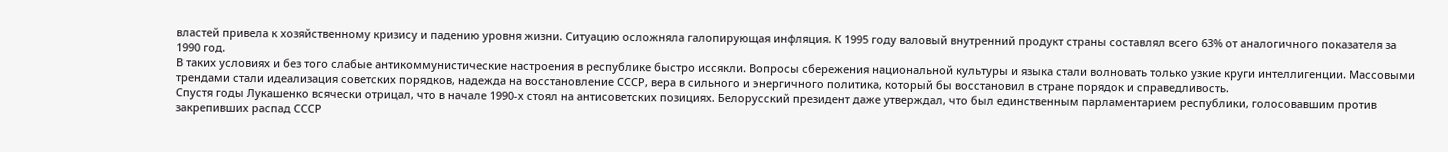властей привела к хозяйственному кризису и падению уровня жизни. Ситуацию осложняла галопирующая инфляция. К 1995 году валовый внутренний продукт страны составлял всего 63% от аналогичного показателя за 1990 год.
В таких условиях и без того слабые антикоммунистические настроения в республике быстро иссякли. Вопросы сбережения национальной культуры и языка стали волновать только узкие круги интеллигенции. Массовыми трендами стали идеализация советских порядков, надежда на восстановление СССР, вера в сильного и энергичного политика, который бы восстановил в стране порядок и справедливость.
Спустя годы Лукашенко всячески отрицал, что в начале 1990-х стоял на антисоветских позициях. Белорусский президент даже утверждал, что был единственным парламентарием республики, голосовавшим против закрепивших распад СССР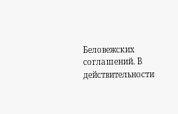Беловежских соглашений. В действительности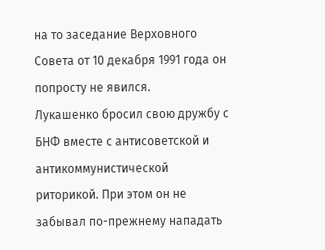на то заседание Верховного Совета от 10 декабря 1991 года он попросту не явился.
Лукашенко бросил свою дружбу с БНФ вместе с антисоветской и антикоммунистической риторикой. При этом он не забывал по-прежнему нападать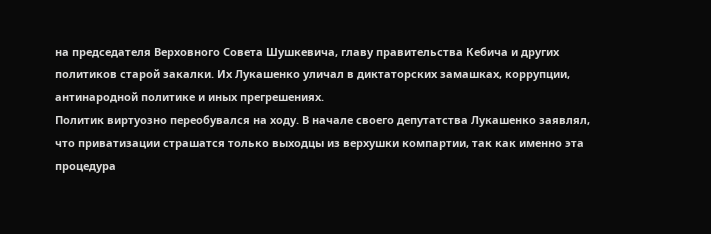на председателя Верховного Совета Шушкевича, главу правительства Кебича и других политиков старой закалки. Их Лукашенко уличал в диктаторских замашках, коррупции, антинародной политике и иных прегрешениях.
Политик виртуозно переобувался на ходу. В начале своего депутатства Лукашенко заявлял, что приватизации страшатся только выходцы из верхушки компартии, так как именно эта процедура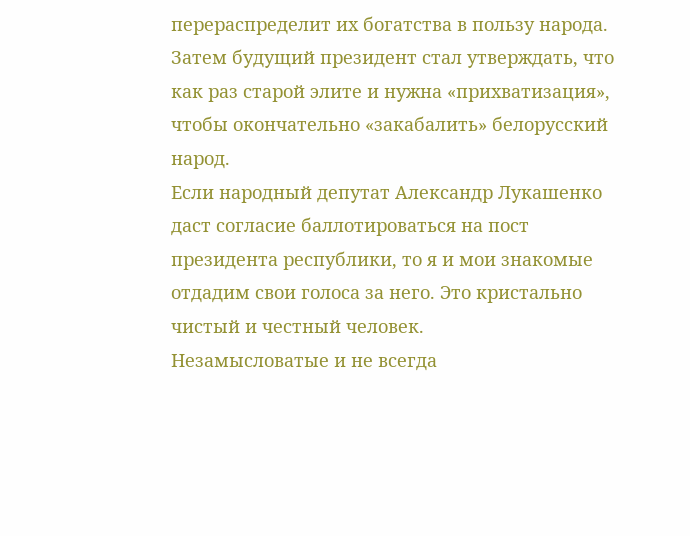перераспределит их богатства в пользу народа. Затем будущий президент стал утверждать, что как раз старой элите и нужна «прихватизация», чтобы окончательно «закабалить» белорусский народ.
Если народный депутат Александр Лукашенко даст согласие баллотироваться на пост президента республики, то я и мои знакомые отдадим свои голоса за него. Это кристально чистый и честный человек.
Незамысловатые и не всегда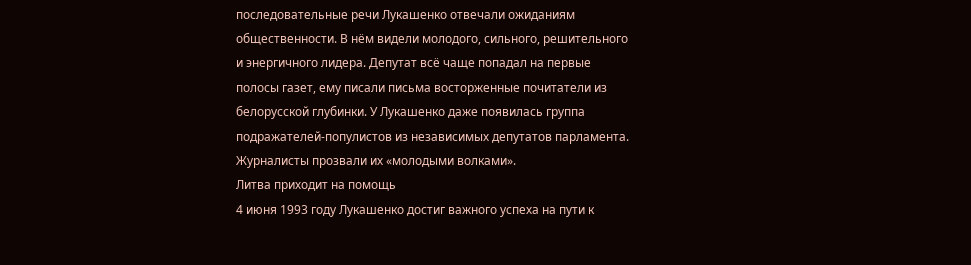последовательные речи Лукашенко отвечали ожиданиям общественности. В нём видели молодого, сильного, решительного и энергичного лидера. Депутат всё чаще попадал на первые полосы газет, ему писали письма восторженные почитатели из белорусской глубинки. У Лукашенко даже появилась группа подражателей-популистов из независимых депутатов парламента. Журналисты прозвали их «молодыми волками».
Литва приходит на помощь
4 июня 1993 году Лукашенко достиг важного успеха на пути к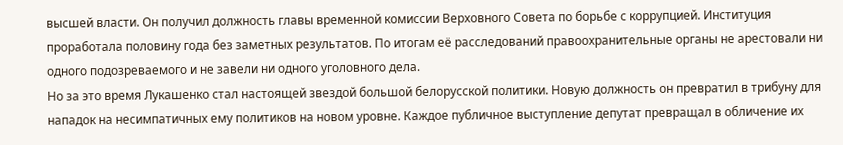высшей власти. Он получил должность главы временной комиссии Верховного Совета по борьбе с коррупцией. Институция проработала половину года без заметных результатов. По итогам её расследований правоохранительные органы не арестовали ни одного подозреваемого и не завели ни одного уголовного дела.
Но за это время Лукашенко стал настоящей звездой большой белорусской политики. Новую должность он превратил в трибуну для нападок на несимпатичных ему политиков на новом уровне. Каждое публичное выступление депутат превращал в обличение их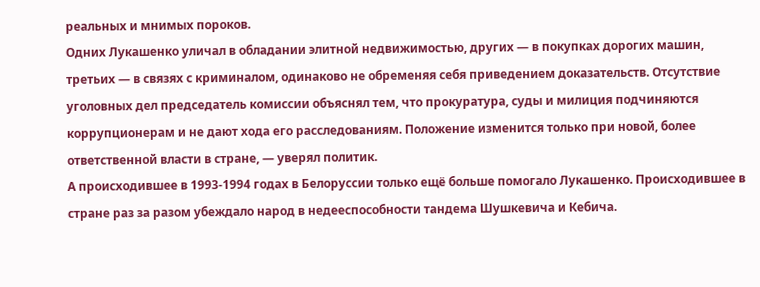реальных и мнимых пороков.
Одних Лукашенко уличал в обладании элитной недвижимостью, других — в покупках дорогих машин, третьих — в связях с криминалом, одинаково не обременяя себя приведением доказательств. Отсутствие уголовных дел председатель комиссии объяснял тем, что прокуратура, суды и милиция подчиняются коррупционерам и не дают хода его расследованиям. Положение изменится только при новой, более ответственной власти в стране, — уверял политик.
А происходившее в 1993-1994 годах в Белоруссии только ещё больше помогало Лукашенко. Происходившее в стране раз за разом убеждало народ в недееспособности тандема Шушкевича и Кебича.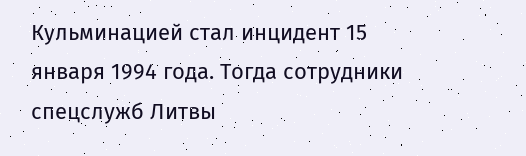Кульминацией стал инцидент 15 января 1994 года. Тогда сотрудники спецслужб Литвы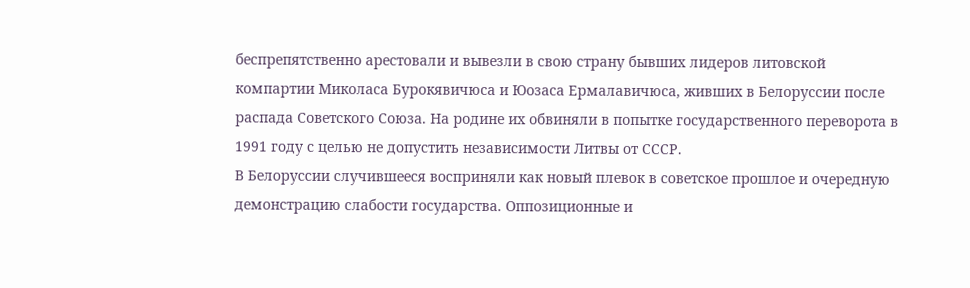беспрепятственно арестовали и вывезли в свою страну бывших лидеров литовской компартии Миколаса Бурокявичюса и Юозаса Ермалавичюса, живших в Белоруссии после распада Советского Союза. На родине их обвиняли в попытке государственного переворота в 1991 году с целью не допустить независимости Литвы от СССР.
В Белоруссии случившееся восприняли как новый плевок в советское прошлое и очередную демонстрацию слабости государства. Оппозиционные и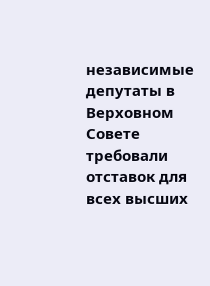независимые депутаты в Верховном Совете требовали отставок для всех высших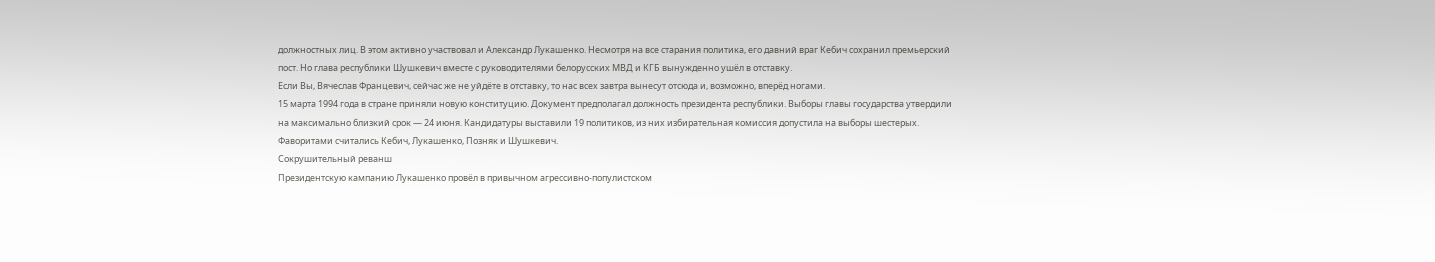должностных лиц. В этом активно участвовал и Александр Лукашенко. Несмотря на все старания политика, его давний враг Кебич сохранил премьерский пост. Но глава республики Шушкевич вместе с руководителями белорусских МВД и КГБ вынужденно ушёл в отставку.
Если Вы, Вячеслав Францевич, сейчас же не уйдёте в отставку, то нас всех завтра вынесут отсюда и, возможно, вперёд ногами.
15 марта 1994 года в стране приняли новую конституцию. Документ предполагал должность президента республики. Выборы главы государства утвердили на максимально близкий срок — 24 июня. Кандидатуры выставили 19 политиков, из них избирательная комиссия допустила на выборы шестерых. Фаворитами считались Кебич, Лукашенко, Позняк и Шушкевич.
Сокрушительный реванш
Президентскую кампанию Лукашенко провёл в привычном агрессивно-популистском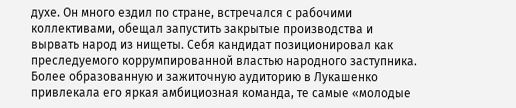духе. Он много ездил по стране, встречался с рабочими коллективами, обещал запустить закрытые производства и вырвать народ из нищеты. Себя кандидат позиционировал как преследуемого коррумпированной властью народного заступника.
Более образованную и зажиточную аудиторию в Лукашенко привлекала его яркая амбициозная команда, те самые «молодые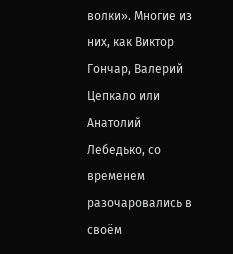волки». Многие из них, как Виктор Гончар, Валерий Цепкало или Анатолий Лебедько, со временем разочаровались в своём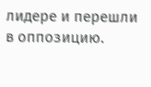лидере и перешли в оппозицию.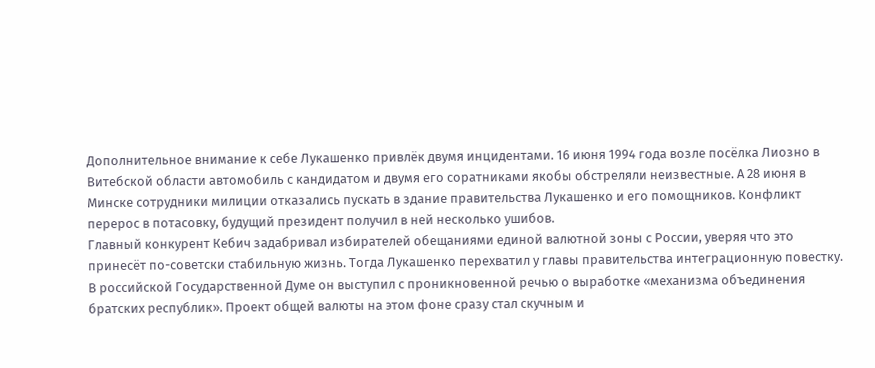Дополнительное внимание к себе Лукашенко привлёк двумя инцидентами. 16 июня 1994 года возле посёлка Лиозно в Витебской области автомобиль с кандидатом и двумя его соратниками якобы обстреляли неизвестные. А 28 июня в Минске сотрудники милиции отказались пускать в здание правительства Лукашенко и его помощников. Конфликт перерос в потасовку, будущий президент получил в ней несколько ушибов.
Главный конкурент Кебич задабривал избирателей обещаниями единой валютной зоны с России, уверяя что это принесёт по-советски стабильную жизнь. Тогда Лукашенко перехватил у главы правительства интеграционную повестку. В российской Государственной Думе он выступил с проникновенной речью о выработке «механизма объединения братских республик». Проект общей валюты на этом фоне сразу стал скучным и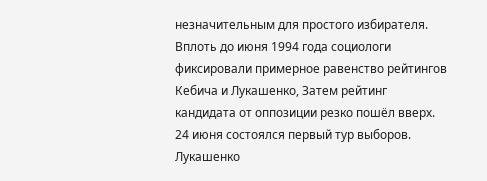незначительным для простого избирателя.
Вплоть до июня 1994 года социологи фиксировали примерное равенство рейтингов Кебича и Лукашенко, Затем рейтинг кандидата от оппозиции резко пошёл вверх. 24 июня состоялся первый тур выборов. Лукашенко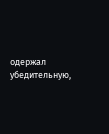одержал убедительную,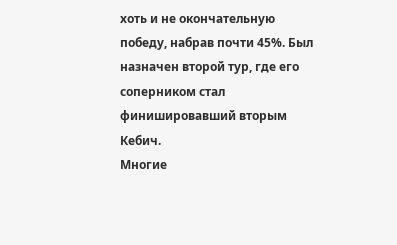хоть и не окончательную победу, набрав почти 45%. Был назначен второй тур, где его соперником стал финишировавший вторым Кебич.
Многие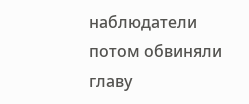наблюдатели потом обвиняли главу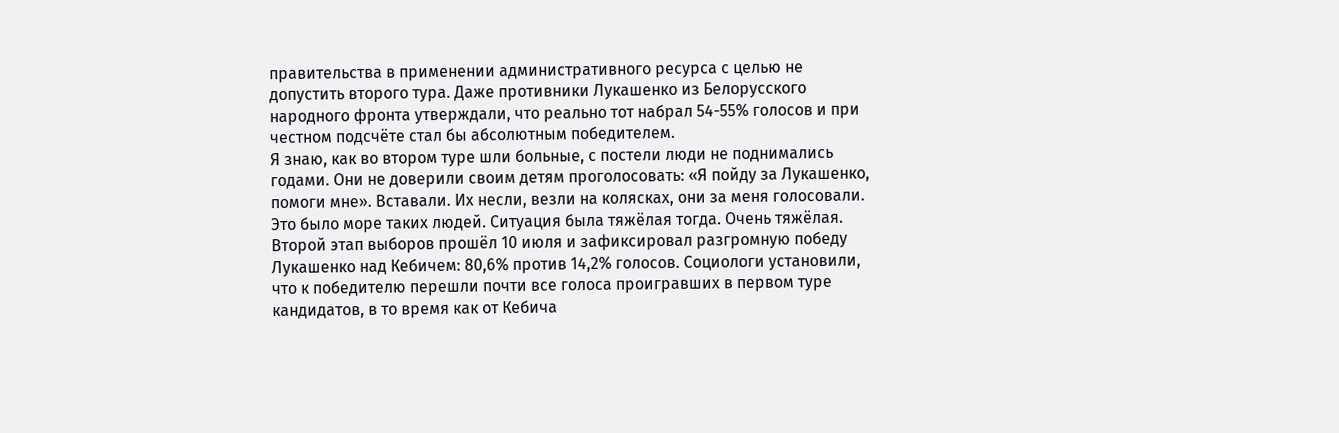правительства в применении административного ресурса с целью не допустить второго тура. Даже противники Лукашенко из Белорусского народного фронта утверждали, что реально тот набрал 54-55% голосов и при честном подсчёте стал бы абсолютным победителем.
Я знаю, как во втором туре шли больные, с постели люди не поднимались годами. Они не доверили своим детям проголосовать: «Я пойду за Лукашенко, помоги мне». Вставали. Их несли, везли на колясках, они за меня голосовали. Это было море таких людей. Ситуация была тяжёлая тогда. Очень тяжёлая.
Второй этап выборов прошёл 10 июля и зафиксировал разгромную победу Лукашенко над Кебичем: 80,6% против 14,2% голосов. Социологи установили, что к победителю перешли почти все голоса проигравших в первом туре кандидатов, в то время как от Кебича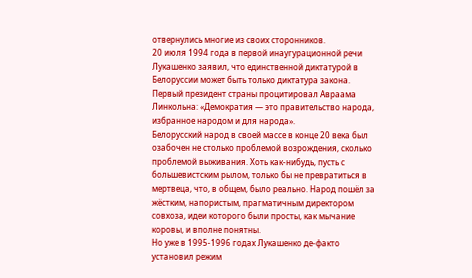отвернулись многие из своих сторонников.
20 июля 1994 года в первой инаугурационной речи Лукашенко заявил, что единственной диктатурой в Белоруссии может быть только диктатура закона. Первый президент страны процитировал Авраама Линкольна: «Демократия — это правительство народа, избранное народом и для народа».
Белорусский народ в своей массе в конце 20 века был озабочен не столько проблемой возрождения, сколько проблемой выживания. Хоть как-нибудь, пусть с большевистским рылом, только бы не превратиться в мертвеца, что, в общем, было реально. Народ пошёл за жёстким, напористым, прагматичным директором совхоза, идеи которого были просты, как мычание коровы, и вполне понятны.
Но уже в 1995-1996 годах Лукашенко де-факто установил режим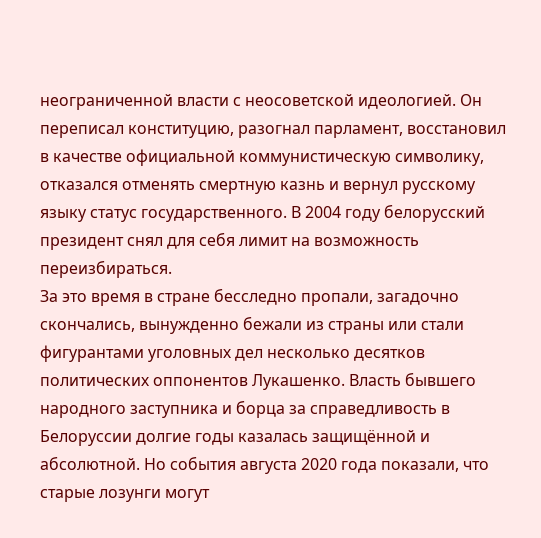неограниченной власти с неосоветской идеологией. Он переписал конституцию, разогнал парламент, восстановил в качестве официальной коммунистическую символику, отказался отменять смертную казнь и вернул русскому языку статус государственного. В 2004 году белорусский президент снял для себя лимит на возможность переизбираться.
За это время в стране бесследно пропали, загадочно скончались, вынужденно бежали из страны или стали фигурантами уголовных дел несколько десятков политических оппонентов Лукашенко. Власть бывшего народного заступника и борца за справедливость в Белоруссии долгие годы казалась защищённой и абсолютной. Но события августа 2020 года показали, что старые лозунги могут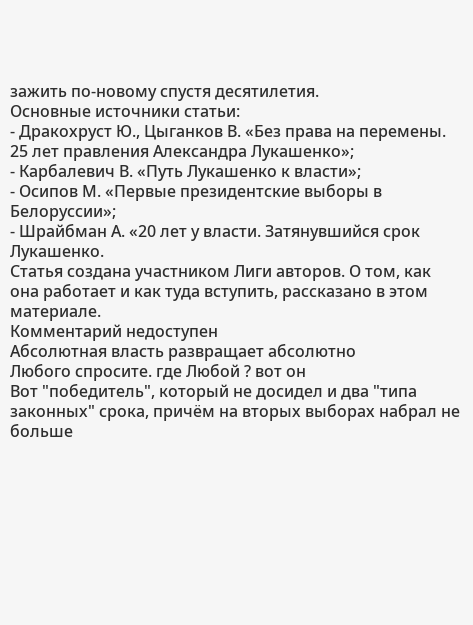зажить по-новому спустя десятилетия.
Основные источники статьи:
- Дракохруст Ю., Цыганков В. «Без права на перемены. 25 лет правления Александра Лукашенко»;
- Карбалевич В. «Путь Лукашенко к власти»;
- Осипов М. «Первые президентские выборы в Белоруссии»;
- Шрайбман А. «20 лет у власти. Затянувшийся срок Лукашенко.
Статья создана участником Лиги авторов. О том, как она работает и как туда вступить, рассказано в этом материале.
Комментарий недоступен
Абсолютная власть развращает абсолютно
Любого спросите. где Любой ? вот он
Вот "победитель", который не досидел и два "типа законных" срока, причём на вторых выборах набрал не больше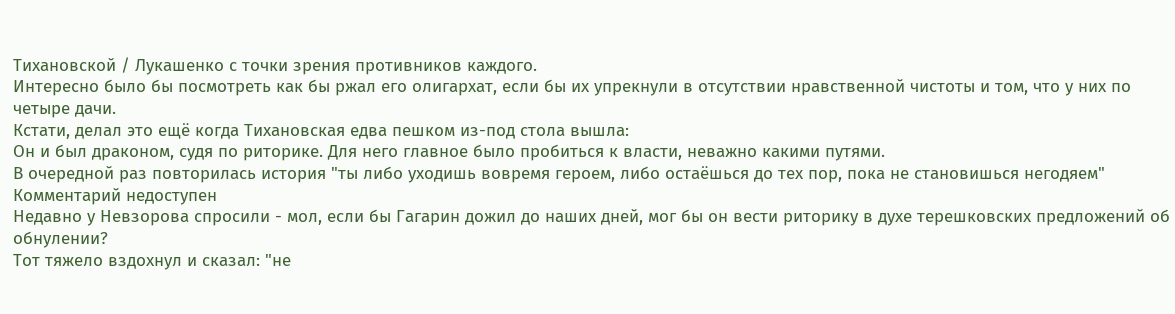Тихановской / Лукашенко с точки зрения противников каждого.
Интересно было бы посмотреть как бы ржал его олигархат, если бы их упрекнули в отсутствии нравственной чистоты и том, что у них по четыре дачи.
Кстати, делал это ещё когда Тихановская едва пешком из-под стола вышла:
Он и был драконом, судя по риторике. Для него главное было пробиться к власти, неважно какими путями.
В очередной раз повторилась история "ты либо уходишь вовремя героем, либо остаёшься до тех пор, пока не становишься негодяем"
Комментарий недоступен
Недавно у Невзорова спросили - мол, если бы Гагарин дожил до наших дней, мог бы он вести риторику в духе терешковских предложений об обнулении?
Тот тяжело вздохнул и сказал: "не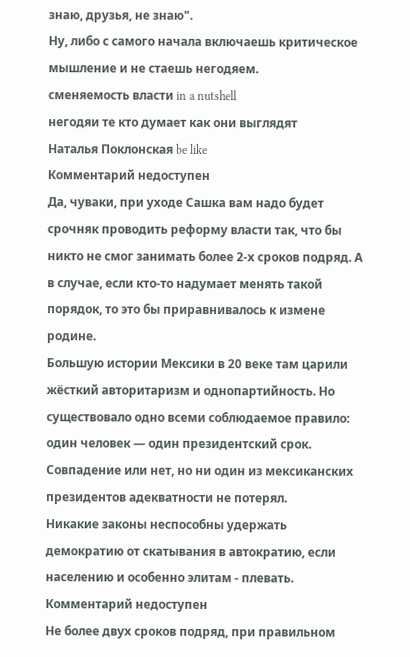знаю, друзья, не знаю".
Ну, либо с самого начала включаешь критическое мышление и не стаешь негодяем.
сменяемость власти in a nutshell
негодяи те кто думает как они выглядят
Наталья Поклонская be like
Комментарий недоступен
Да, чуваки, при уходе Сашка вам надо будет срочняк проводить реформу власти так, что бы никто не смог занимать более 2-х сроков подряд. А в случае, если кто-то надумает менять такой порядок, то это бы приравнивалось к измене родине.
Большую истории Мексики в 20 веке там царили жёсткий авторитаризм и однопартийность. Но существовало одно всеми соблюдаемое правило: один человек — один президентский срок. Совпадение или нет, но ни один из мексиканских президентов адекватности не потерял.
Никакие законы неспособны удержать демократию от скатывания в автократию, если населению и особенно элитам - плевать.
Комментарий недоступен
Не более двух сроков подряд, при правильном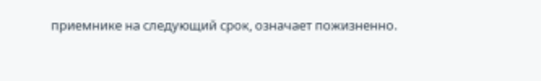приемнике на следующий срок, означает пожизненно.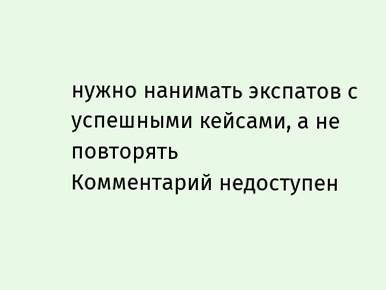нужно нанимать экспатов с успешными кейсами, а не повторять
Комментарий недоступен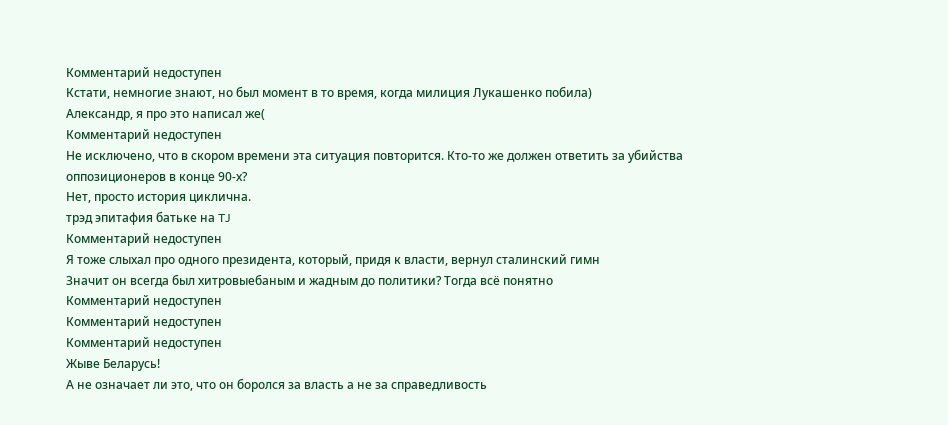Комментарий недоступен
Кстати, немногие знают, но был момент в то время, когда милиция Лукашенко побила)
Александр, я про это написал же(
Комментарий недоступен
Не исключено, что в скором времени эта ситуация повторится. Кто-то же должен ответить за убийства оппозиционеров в конце 90-х?
Нет, просто история циклична.
трэд эпитафия батьке на TJ
Комментарий недоступен
Я тоже слыхал про одного президента, который, придя к власти, вернул сталинский гимн
Значит он всегда был хитровыебаным и жадным до политики? Тогда всё понятно
Комментарий недоступен
Комментарий недоступен
Комментарий недоступен
Жыве Беларусь!
А не означает ли это, что он боролся за власть а не за справедливость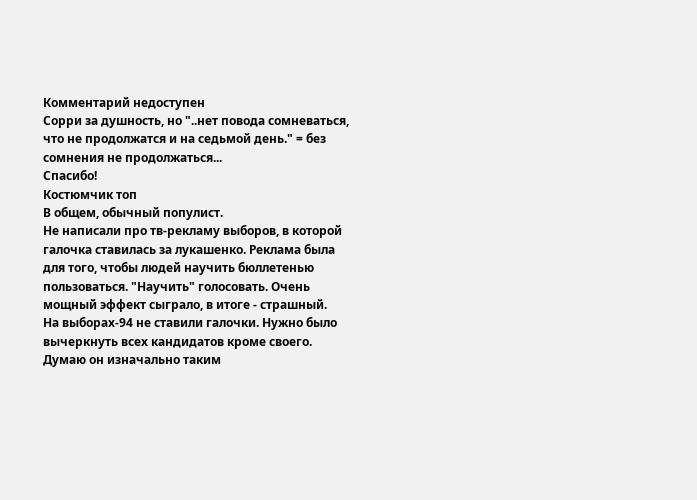Комментарий недоступен
Сорри за душность, но "..нет повода сомневаться, что не продолжатся и на седьмой день." = без сомнения не продолжаться...
Спасибо!
Костюмчик топ
В общем, обычный популист.
Не написали про тв-рекламу выборов, в которой галочка ставилась за лукашенко. Реклама была для того, чтобы людей научить бюллетенью пользоваться. "Научить" голосовать. Очень мощный эффект сыграло, в итоге - страшный.
На выборах-94 не ставили галочки. Нужно было вычеркнуть всех кандидатов кроме своего.
Думаю он изначально таким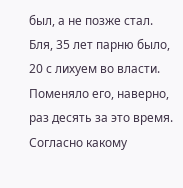был, а не позже стал.
Бля, 35 лет парню было, 20 с лихуем во власти. Поменяло его, наверно, раз десять за это время.
Согласно какому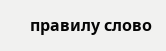правилу слово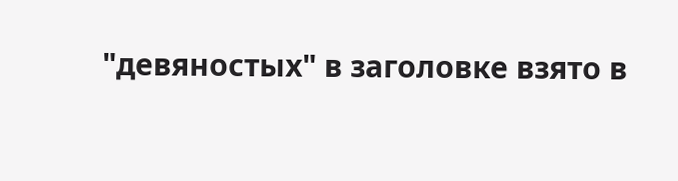"девяностых" в заголовке взято в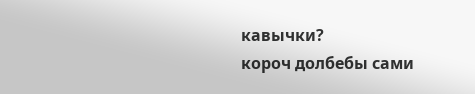кавычки?
короч долбебы сами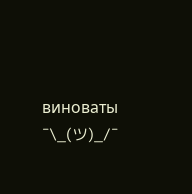виноваты ¯\_(ツ)_/¯